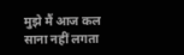मुझे मैं आज कल साना नहीं लगता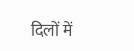दिलों में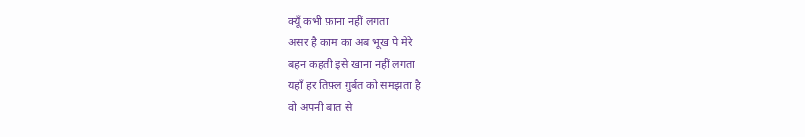क्यूँ कभी फ़ाना नहीं लगता
असर है काम का अब भूख पे मेरे
बहन कहती इसे खाना नहीं लगता
यहाँ हर तिफ़्ल ग़ुर्बत को समझता है
वो अपनी बात से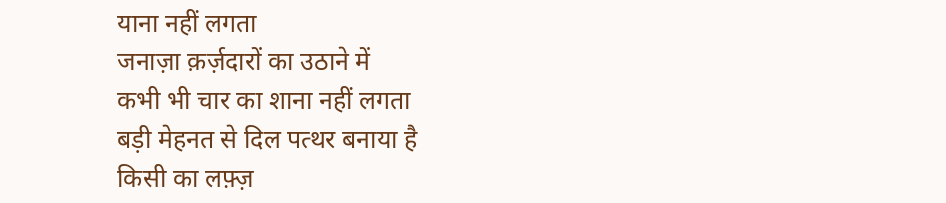याना नहीं लगता
जनाज़ा क़र्ज़दारों का उठाने में
कभी भी चार का शाना नहीं लगता
बड़ी मेहनत से दिल पत्थर बनाया है
किसी का लफ़्ज़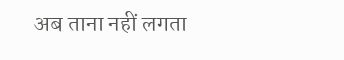अब ताना नहीं लगता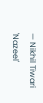— Nikhil Tiwari 'Nazeel'